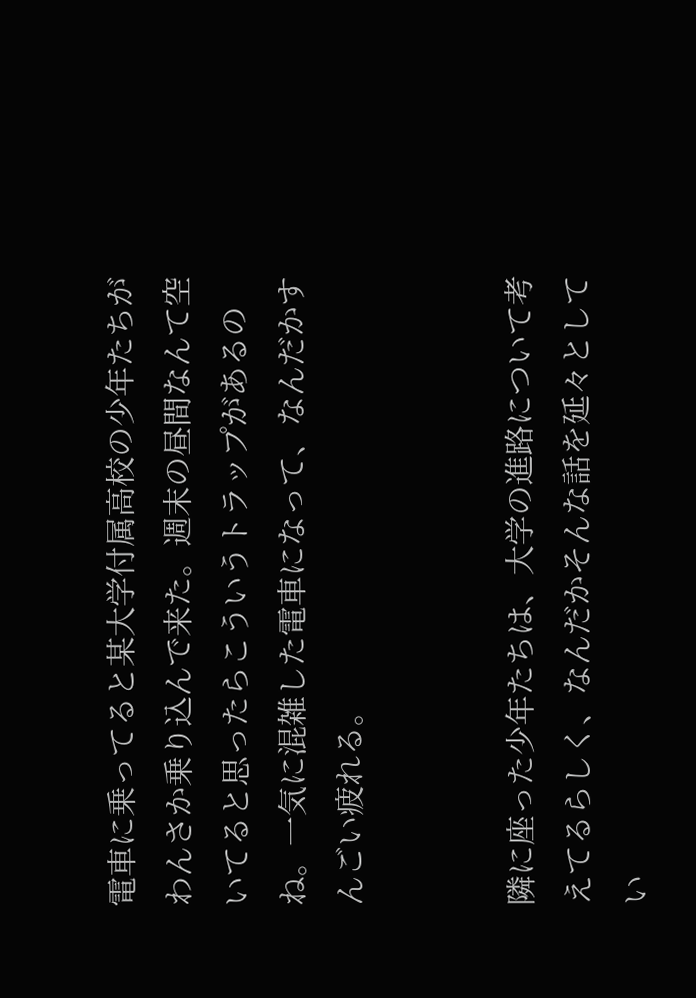電車に乗ってると某大学付属高校の少年たちがわんさか乗り込んで来た。週末の昼間なんて空いてると思ったらこういうトラップがあるのね。一気に混雑した電車になって、なんだかすんごい疲れる。


隣に座った少年たちは、大学の進路について考えてるらしく、なんだかそんな話を延々としてい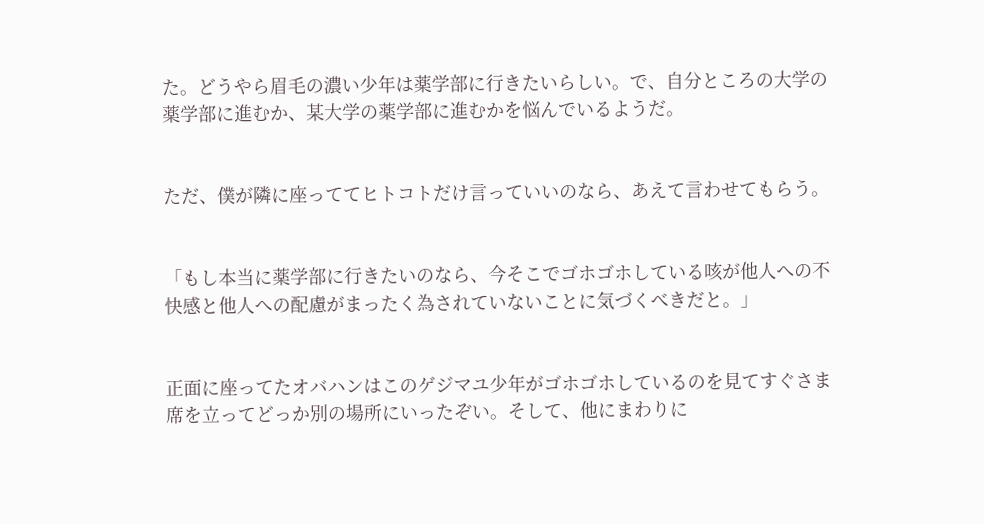た。どうやら眉毛の濃い少年は薬学部に行きたいらしい。で、自分ところの大学の薬学部に進むか、某大学の薬学部に進むかを悩んでいるようだ。


ただ、僕が隣に座っててヒトコトだけ言っていいのなら、あえて言わせてもらう。


「もし本当に薬学部に行きたいのなら、今そこでゴホゴホしている咳が他人への不快感と他人への配慮がまったく為されていないことに気づくべきだと。」


正面に座ってたオバハンはこのゲジマユ少年がゴホゴホしているのを見てすぐさま席を立ってどっか別の場所にいったぞい。そして、他にまわりに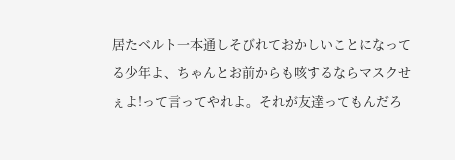居たベルト一本通しそびれておかしいことになってる少年よ、ちゃんとお前からも咳するならマスクせぇよ!って言ってやれよ。それが友達ってもんだろ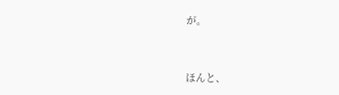が。


ほんと、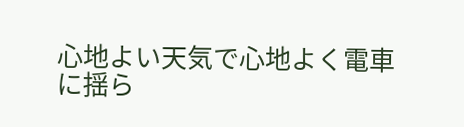心地よい天気で心地よく電車に揺ら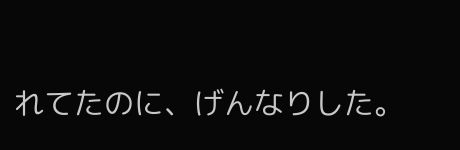れてたのに、げんなりした。